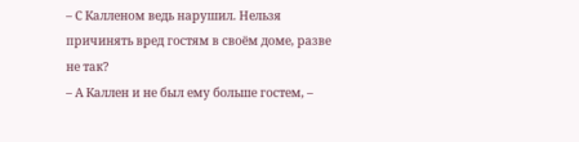– С Калленом ведь нарушил. Нельзя причинять вред гостям в своём доме, разве не так?
– А Каллен и не был ему больше гостем, –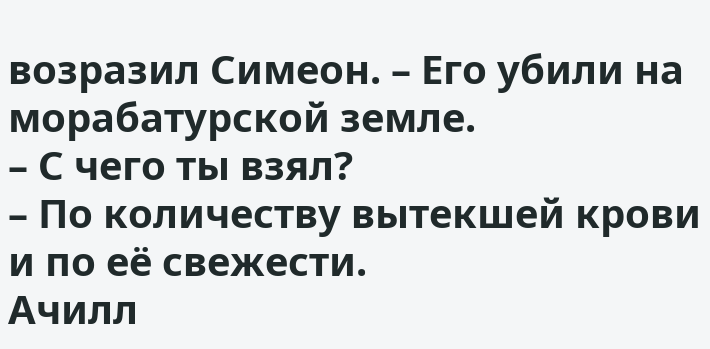возразил Симеон. – Его убили на морабатурской земле.
– С чего ты взял?
– По количеству вытекшей крови и по её свежести.
Ачилл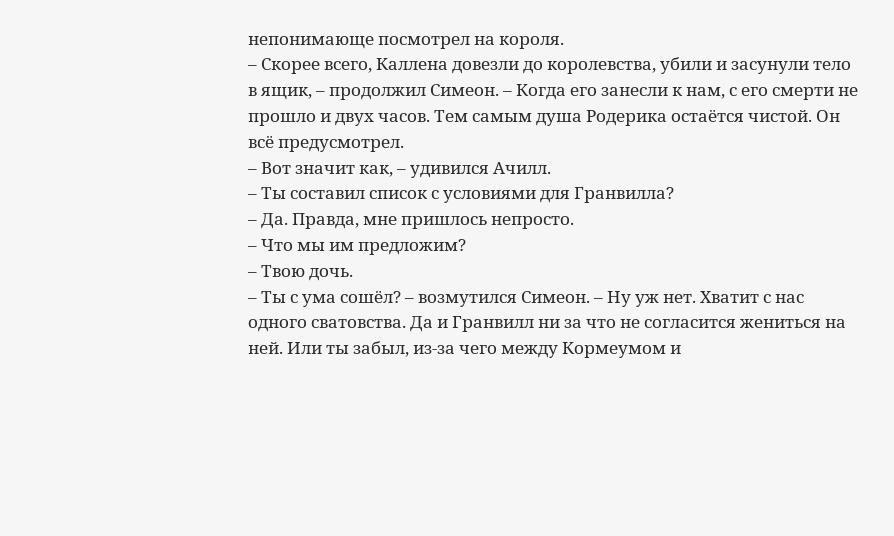непонимающе посмотрел на короля.
– Скорее всего, Каллена довезли до королевства, убили и засунули тело в ящик, – продолжил Симеон. – Когда его занесли к нам, с его смерти не прошло и двух часов. Тем самым душа Родерика остаётся чистой. Он всё предусмотрел.
– Вот значит как, – удивился Ачилл.
– Ты составил список с условиями для Гранвилла?
– Да. Правда, мне пришлось непросто.
– Что мы им предложим?
– Твою дочь.
– Ты с ума сошёл? – возмутился Симеон. – Ну уж нет. Хватит с нас одного сватовства. Да и Гранвилл ни за что не согласится жениться на ней. Или ты забыл, из-за чего между Кормеумом и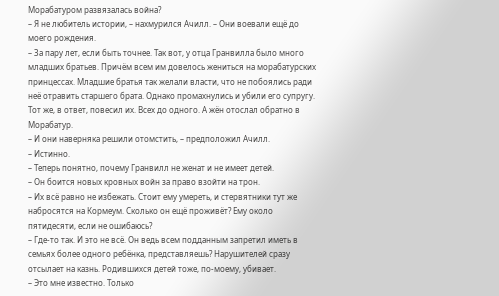Морабатуром развязалась война?
– Я не любитель истории, – нахмурился Ачилл. – Они воевали ещё до моего рождения.
– За пару лет, если быть точнее. Так вот, у отца Гранвилла было много младших братьев. Причём всем им довелось жениться на морабатурских принцессах. Младшие братья так желали власти, что не побоялись ради неё отравить старшего брата. Однако промахнулись и убили его супругу. Тот же, в ответ, повесил их. Всех до одного. А жён отослал обратно в Морабатур.
– И они наверняка решили отомстить, – предположил Ачилл.
– Истинно.
– Теперь понятно, почему Гранвилл не женат и не имеет детей.
– Он боится новых кровных войн за право взойти на трон.
– Их всё равно не избежать. Стоит ему умереть, и стервятники тут же набросятся на Кормеум. Сколько он ещё проживёт? Ему около пятидесяти, если не ошибаюсь?
– Где-то так. И это не всё. Он ведь всем подданным запретил иметь в семьях более одного ребёнка, представляешь? Нарушителей сразу отсылает на казнь. Родившихся детей тоже, по-моему, убивает.
– Это мне известно. Только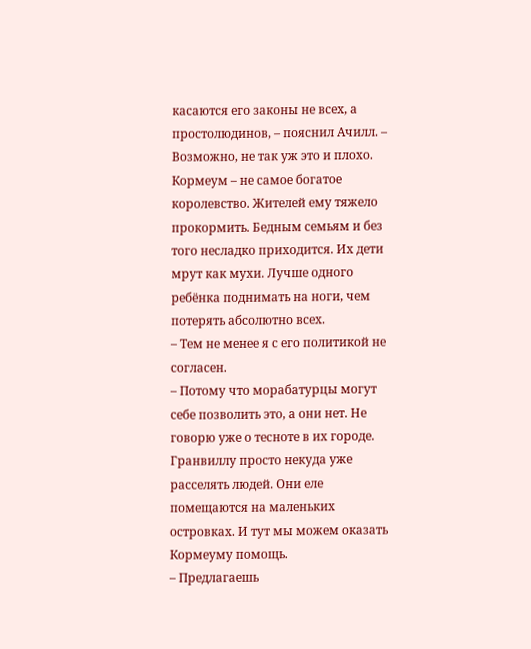касаются его законы не всех, а простолюдинов, – пояснил Ачилл. – Возможно, не так уж это и плохо. Кормеум – не самое богатое королевство. Жителей ему тяжело прокормить. Бедным семьям и без того несладко приходится. Их дети мрут как мухи. Лучше одного ребёнка поднимать на ноги, чем потерять абсолютно всех.
– Тем не менее я с его политикой не согласен.
– Потому что морабатурцы могут себе позволить это, а они нет. Не говорю уже о тесноте в их городе. Гранвиллу просто некуда уже расселять людей. Они еле помещаются на маленьких островках. И тут мы можем оказать Кормеуму помощь.
– Предлагаешь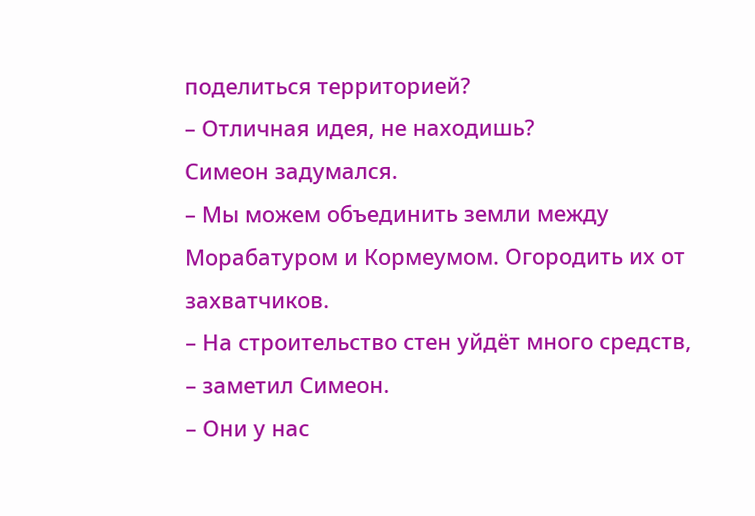поделиться территорией?
– Отличная идея, не находишь?
Симеон задумался.
– Мы можем объединить земли между Морабатуром и Кормеумом. Огородить их от захватчиков.
– На строительство стен уйдёт много средств, – заметил Симеон.
– Они у нас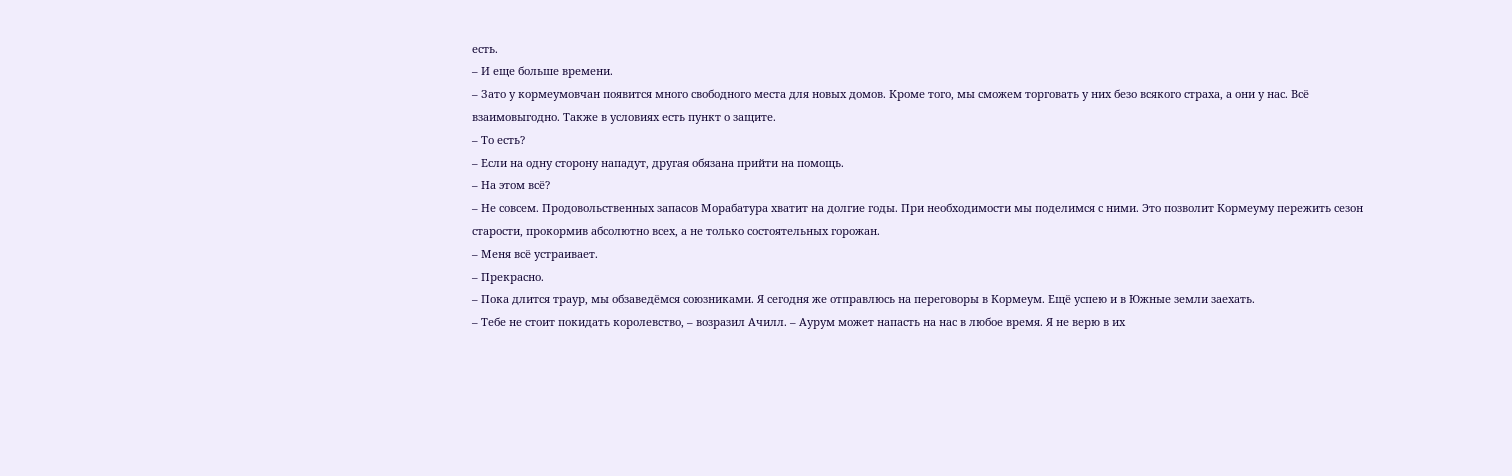есть.
– И еще больше времени.
– Зато у кормеумовчан появится много свободного места для новых домов. Кроме того, мы сможем торговать у них безо всякого страха, а они у нас. Всё взаимовыгодно. Также в условиях есть пункт о защите.
– То есть?
– Если на одну сторону нападут, другая обязана прийти на помощь.
– На этом всё?
– Не совсем. Продовольственных запасов Морабатура хватит на долгие годы. При необходимости мы поделимся с ними. Это позволит Кормеуму пережить сезон старости, прокормив абсолютно всех, а не только состоятельных горожан.
– Меня всё устраивает.
– Прекрасно.
– Пока длится траур, мы обзаведёмся союзниками. Я сегодня же отправлюсь на переговоры в Кормеум. Ещё успею и в Южные земли заехать.
– Тебе не стоит покидать королевство, – возразил Ачилл. – Аурум может напасть на нас в любое время. Я не верю в их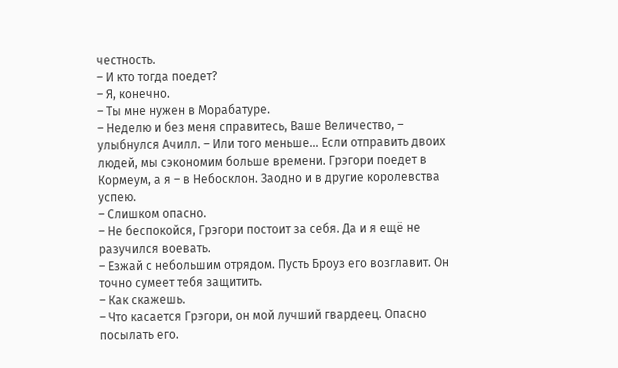честность.
– И кто тогда поедет?
– Я, конечно.
– Ты мне нужен в Морабатуре.
– Неделю и без меня справитесь, Ваше Величество, – улыбнулся Ачилл. – Или того меньше… Если отправить двоих людей, мы сэкономим больше времени. Грэгори поедет в Кормеум, а я – в Небосклон. Заодно и в другие королевства успею.
– Слишком опасно.
– Не беспокойся, Грэгори постоит за себя. Да и я ещё не разучился воевать.
– Езжай с небольшим отрядом. Пусть Броуз его возглавит. Он точно сумеет тебя защитить.
– Как скажешь.
– Что касается Грэгори, он мой лучший гвардеец. Опасно посылать его.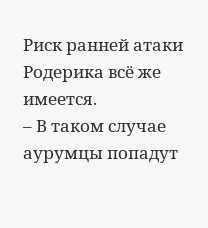Риск ранней атаки Родерика всё же имеется.
– В таком случае аурумцы попадут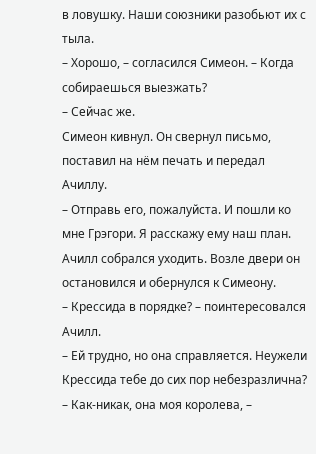в ловушку. Наши союзники разобьют их с тыла.
– Хорошо, – согласился Симеон. – Когда собираешься выезжать?
– Сейчас же.
Симеон кивнул. Он свернул письмо, поставил на нём печать и передал Ачиллу.
– Отправь его, пожалуйста. И пошли ко мне Грэгори. Я расскажу ему наш план.
Ачилл собрался уходить. Возле двери он остановился и обернулся к Симеону.
– Крессида в порядке? – поинтересовался Ачилл.
– Ей трудно, но она справляется. Неужели Крессида тебе до сих пор небезразлична?
– Как-никак, она моя королева, –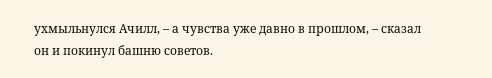ухмыльнулся Ачилл, – а чувства уже давно в прошлом, – сказал он и покинул башню советов.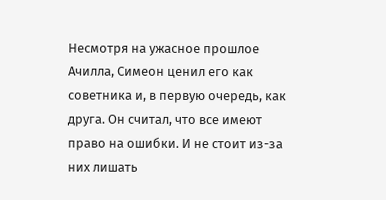Несмотря на ужасное прошлое Ачилла, Симеон ценил его как советника и, в первую очередь, как друга. Он считал, что все имеют право на ошибки. И не стоит из-за них лишать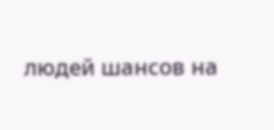людей шансов на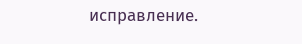исправление.